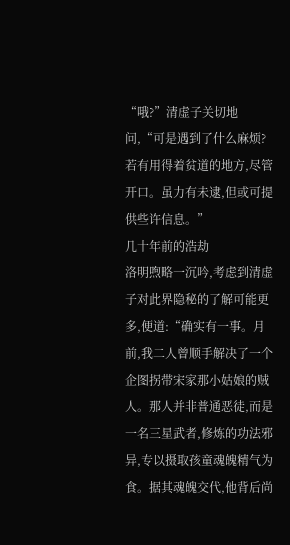“哦?”清虚子关切地问,“可是遇到了什么麻烦?若有用得着贫道的地方,尽管开口。虽力有未逮,但或可提供些许信息。”
几十年前的浩劫
洛明喣略一沉吟,考虑到清虚子对此界隐秘的了解可能更多,便道:“确实有一事。月前,我二人曾顺手解决了一个企图拐带宋家那小姑娘的贼人。那人并非普通恶徒,而是一名三星武者,修炼的功法邪异,专以摄取孩童魂魄精气为食。据其魂魄交代,他背后尚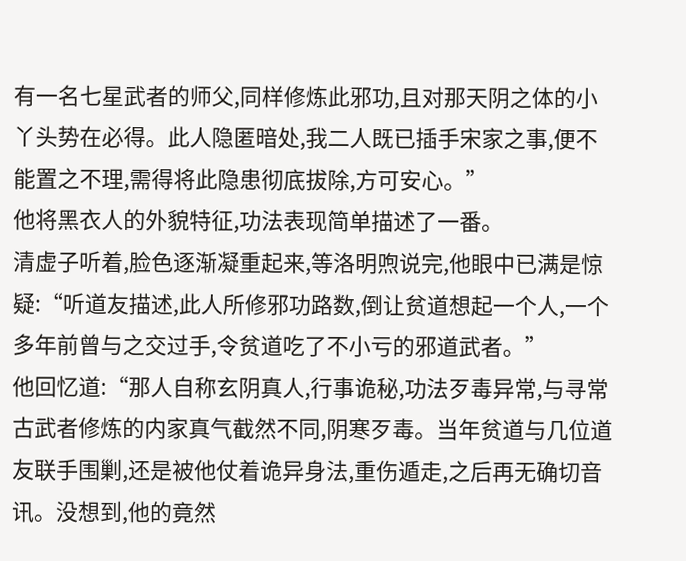有一名七星武者的师父,同样修炼此邪功,且对那天阴之体的小丫头势在必得。此人隐匿暗处,我二人既已插手宋家之事,便不能置之不理,需得将此隐患彻底拔除,方可安心。”
他将黑衣人的外貌特征,功法表现简单描述了一番。
清虚子听着,脸色逐渐凝重起来,等洛明喣说完,他眼中已满是惊疑:“听道友描述,此人所修邪功路数,倒让贫道想起一个人,一个多年前曾与之交过手,令贫道吃了不小亏的邪道武者。”
他回忆道:“那人自称玄阴真人,行事诡秘,功法歹毒异常,与寻常古武者修炼的内家真气截然不同,阴寒歹毒。当年贫道与几位道友联手围剿,还是被他仗着诡异身法,重伤遁走,之后再无确切音讯。没想到,他的竟然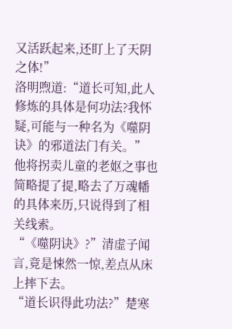又活跃起来,还盯上了天阴之体!”
洛明喣道:“道长可知,此人修炼的具体是何功法?我怀疑,可能与一种名为《噬阴诀》的邪道法门有关。”
他将拐卖儿童的老妪之事也简略提了提,略去了万魂幡的具体来历,只说得到了相关线索。
“《噬阴诀》?”清虚子闻言,竟是悚然一惊,差点从床上摔下去。
“道长识得此功法?”楚寒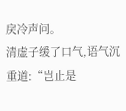戾冷声问。
清虚子缓了口气,语气沉重道:“岂止是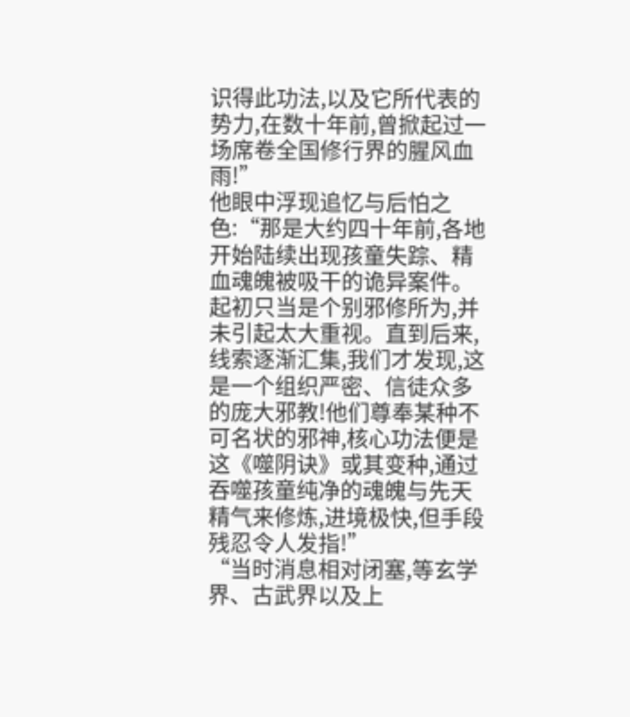识得此功法,以及它所代表的势力,在数十年前,曾掀起过一场席卷全国修行界的腥风血雨!”
他眼中浮现追忆与后怕之色:“那是大约四十年前,各地开始陆续出现孩童失踪、精血魂魄被吸干的诡异案件。起初只当是个别邪修所为,并未引起太大重视。直到后来,线索逐渐汇集,我们才发现,这是一个组织严密、信徒众多的庞大邪教!他们尊奉某种不可名状的邪神,核心功法便是这《噬阴诀》或其变种,通过吞噬孩童纯净的魂魄与先天精气来修炼,进境极快,但手段残忍令人发指!”
“当时消息相对闭塞,等玄学界、古武界以及上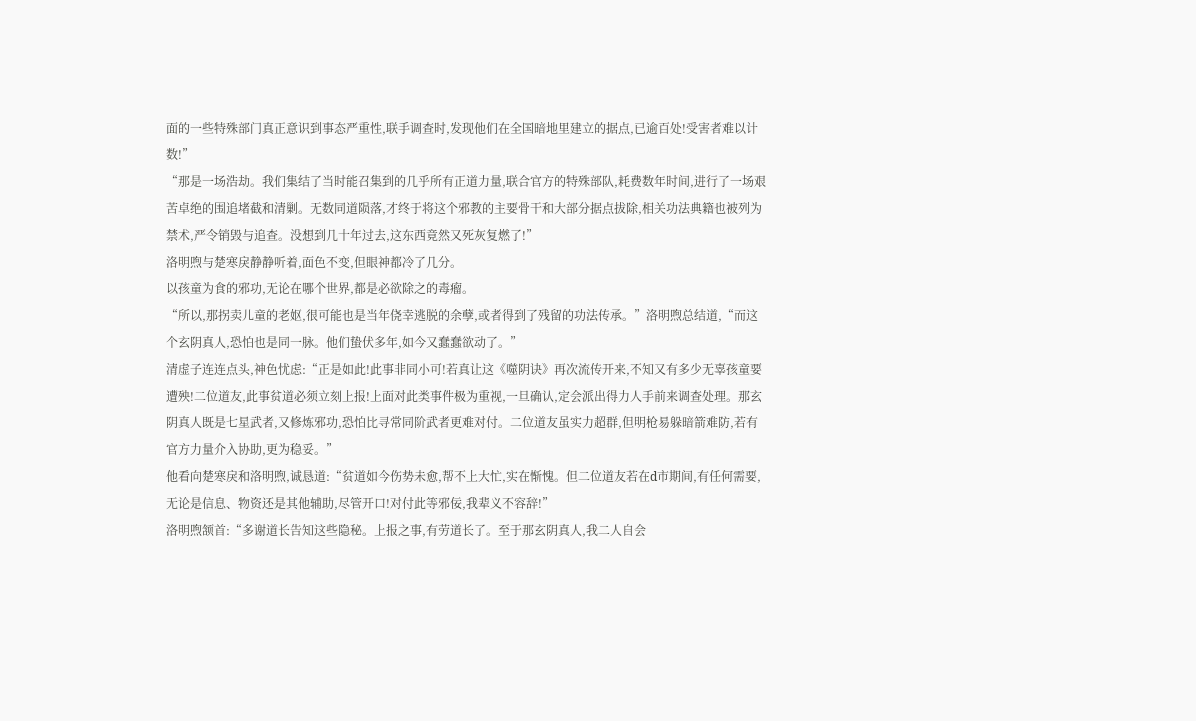面的一些特殊部门真正意识到事态严重性,联手调查时,发现他们在全国暗地里建立的据点,已逾百处!受害者难以计数!”
“那是一场浩劫。我们集结了当时能召集到的几乎所有正道力量,联合官方的特殊部队,耗费数年时间,进行了一场艰苦卓绝的围追堵截和清剿。无数同道陨落,才终于将这个邪教的主要骨干和大部分据点拔除,相关功法典籍也被列为禁术,严令销毁与追查。没想到几十年过去,这东西竟然又死灰复燃了!”
洛明喣与楚寒戾静静听着,面色不变,但眼神都冷了几分。
以孩童为食的邪功,无论在哪个世界,都是必欲除之的毒瘤。
“所以,那拐卖儿童的老妪,很可能也是当年侥幸逃脱的余孽,或者得到了残留的功法传承。”洛明喣总结道,“而这个玄阴真人,恐怕也是同一脉。他们蛰伏多年,如今又蠢蠢欲动了。”
清虚子连连点头,神色忧虑:“正是如此!此事非同小可!若真让这《噬阴诀》再次流传开来,不知又有多少无辜孩童要遭殃!二位道友,此事贫道必须立刻上报!上面对此类事件极为重视,一旦确认,定会派出得力人手前来调查处理。那玄阴真人既是七星武者,又修炼邪功,恐怕比寻常同阶武者更难对付。二位道友虽实力超群,但明枪易躲暗箭难防,若有官方力量介入协助,更为稳妥。”
他看向楚寒戾和洛明喣,诚恳道:“贫道如今伤势未愈,帮不上大忙,实在惭愧。但二位道友若在d市期间,有任何需要,无论是信息、物资还是其他辅助,尽管开口!对付此等邪佞,我辈义不容辞!”
洛明喣颔首:“多谢道长告知这些隐秘。上报之事,有劳道长了。至于那玄阴真人,我二人自会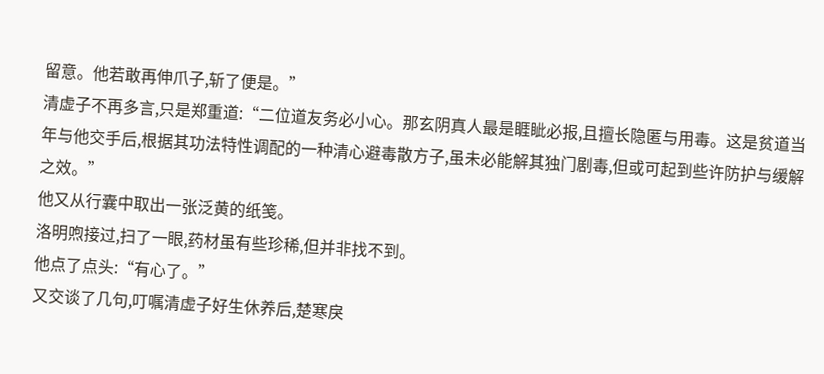留意。他若敢再伸爪子,斩了便是。”
清虚子不再多言,只是郑重道:“二位道友务必小心。那玄阴真人最是睚眦必报,且擅长隐匿与用毒。这是贫道当年与他交手后,根据其功法特性调配的一种清心避毒散方子,虽未必能解其独门剧毒,但或可起到些许防护与缓解之效。”
他又从行囊中取出一张泛黄的纸笺。
洛明喣接过,扫了一眼,药材虽有些珍稀,但并非找不到。
他点了点头:“有心了。”
又交谈了几句,叮嘱清虚子好生休养后,楚寒戾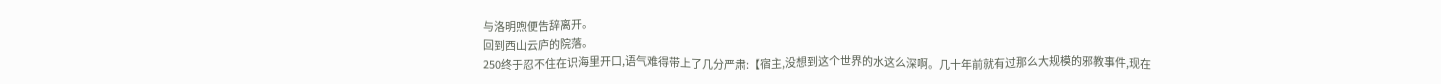与洛明喣便告辞离开。
回到西山云庐的院落。
250终于忍不住在识海里开口,语气难得带上了几分严肃:【宿主,没想到这个世界的水这么深啊。几十年前就有过那么大规模的邪教事件,现在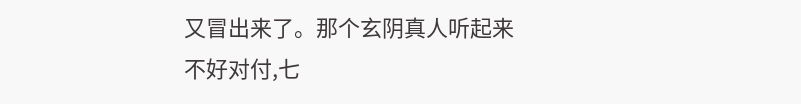又冒出来了。那个玄阴真人听起来不好对付,七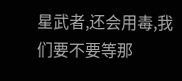星武者,还会用毒,我们要不要等那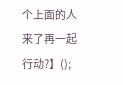个上面的人来了再一起行动?】();